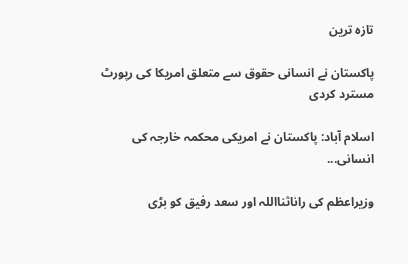تازہ ترین

پاکستان نے انسانی حقوق سے متعلق امریکا کی رپورٹ مسترد کردی

اسلام آباد: پاکستان نے امریکی محکمہ خارجہ کی انسانی...

وزیراعظم کی راناثنااللہ اور سعد رفیق کو بڑی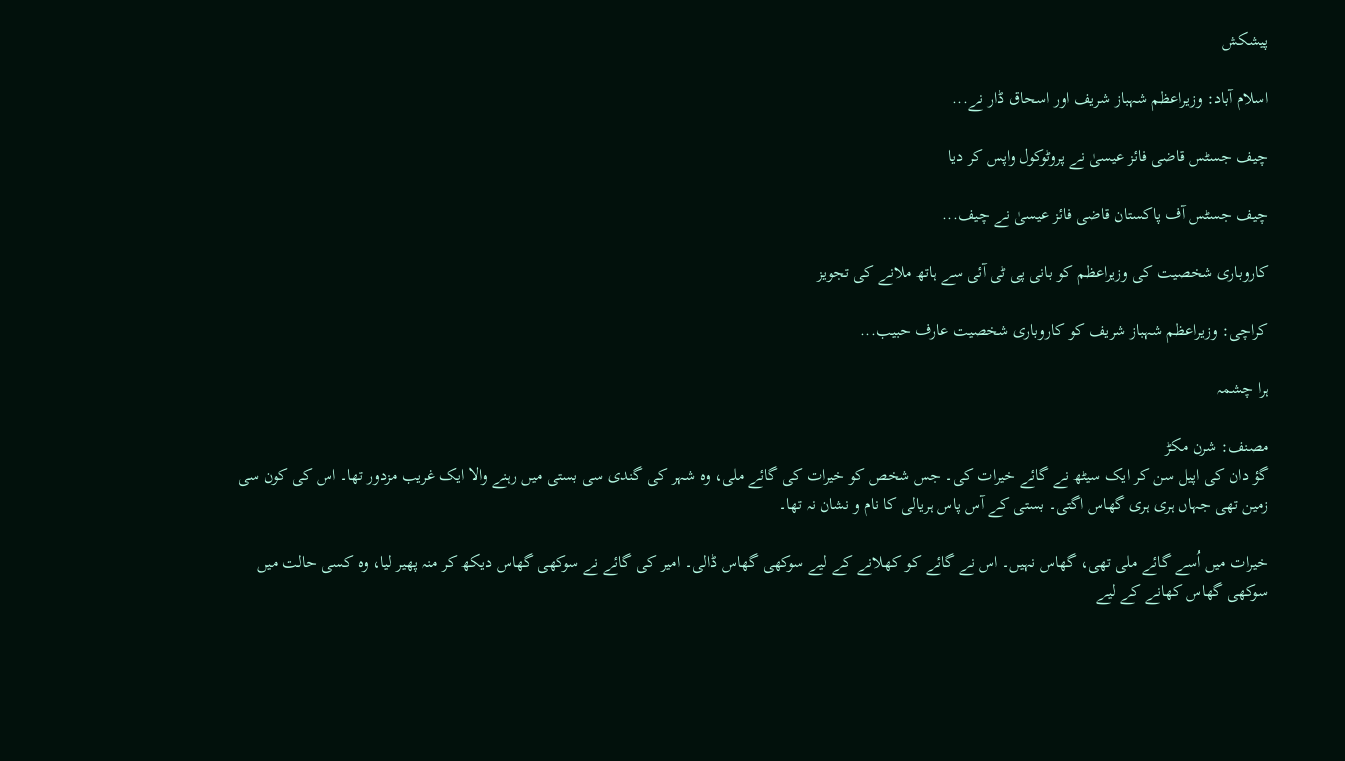پیشکش

اسلام آباد: وزیراعظم شہباز شریف اور اسحاق ڈار نے...

چیف جسٹس قاضی فائز عیسیٰ نے پروٹوکول واپس کر دیا

چیف جسٹس آف پاکستان قاضی فائز عیسیٰ نے چیف...

کاروباری شخصیت کی وزیراعظم کو بانی پی ٹی آئی سے ہاتھ ملانے کی تجویز

کراچی: وزیراعظم شہباز شریف کو کاروباری شخصیت عارف حبیب...

ہرا چشمہ

مصنف: شرن مکڑ
گؤ دان کی اپیل سن کر ایک سیٹھ نے گائے خیرات کی۔ جس شخص کو خیرات کی گائے ملی، وہ شہر کی گندی سی بستی میں رہنے والا ایک غریب مزدور تھا۔ اس کی کون سی زمین تھی جہاں ہری ہری گھاس اگتی۔ بستی کے آس پاس ہریالی کا نام و نشان نہ تھا۔

خیرات میں اُسے گائے ملی تھی، گھاس نہیں۔ اس نے گائے کو کھلانے کے لیے سوکھی گھاس ڈالی۔ امیر کی گائے نے سوکھی گھاس دیکھ کر منہ پھیر لیا، وہ کسی حالت میں سوکھی گھاس کھانے کے لیے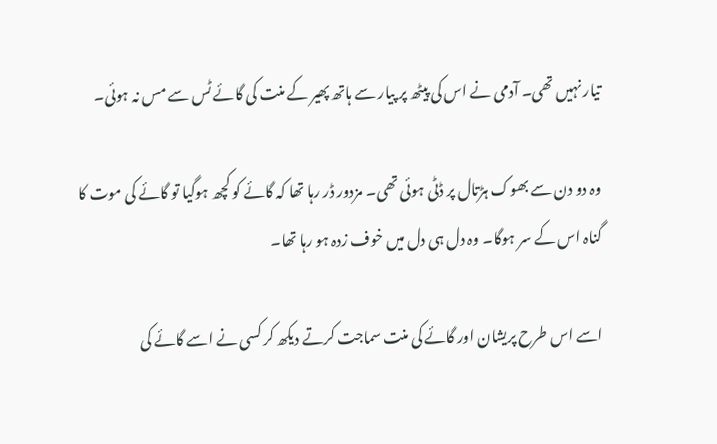تیار نہیں تھی۔ آدمی نے اس کی پیٹھ پر پیار سے ہاتھ پھیر کے منت کی گائے ٹس سے مس نہ ہوئی۔

وہ دو دن سے بھوک ہڑتال پر ڈٹی ہوئی تھی۔ مزدور ڈر رہا تھا کہ گائے کو کچھ ہوگیا تو گائے کی موت کا گناہ اس کے سر ہوگا۔ وہ دل ہی دل میں خوف زدہ ہو رہا تھا۔

اسے اس طرح پریشان اور گائے کی منت سماجت کرتے دیکھ کر کسی نے اسے گائے کی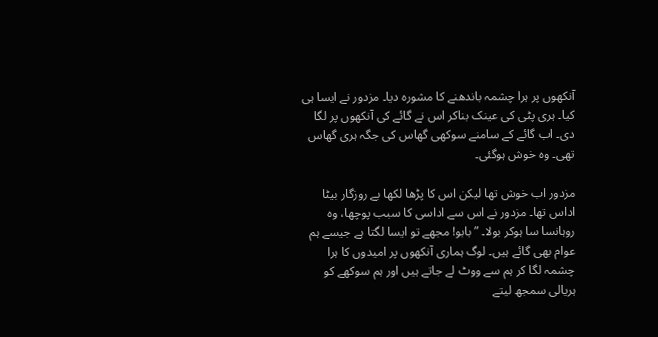آنکھوں پر ہرا چشمہ باندھنے کا مشورہ دیا۔ مزدور نے ایسا ہی کیا۔ ہری پٹی کی عینک بناکر اس نے گائے کی آنکھوں پر لگا دی۔ اب گائے کے سامنے سوکھی گھاس کی جگہ ہری گھاس تھی۔ وہ خوش ہوگئی۔

مزدور اب خوش تھا لیکن اس کا پڑھا لکھا بے روزگار بیٹا اداس تھا۔ مزدور نے اس سے اداسی کا سبب پوچھا، وہ روہانسا سا ہوکر بولا۔ ”بابو! مجھے تو ایسا لگتا ہے جیسے ہم عوام بھی گائے ہیں۔ لوگ ہماری آنکھوں پر امیدوں کا ہرا چشمہ لگا کر ہم سے ووٹ لے جاتے ہیں اور ہم سوکھے کو ہریالی سمجھ لیتے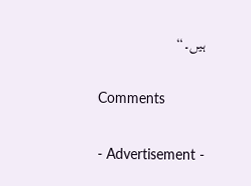ہیں۔“

Comments

- Advertisement -